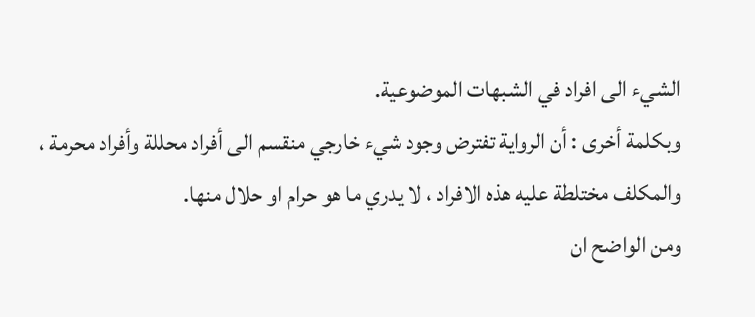الشيء الى افراد في الشبهات الموضوعية.
وبكلمة أخرى : أن الرواية تفترض وجود شيء خارجي منقسم الى أفراد محللة وأفراد محرمة ، والمكلف مختلطة عليه هذه الافراد ، لا يدري ما هو حرام او حلال منها.
ومن الواضح ان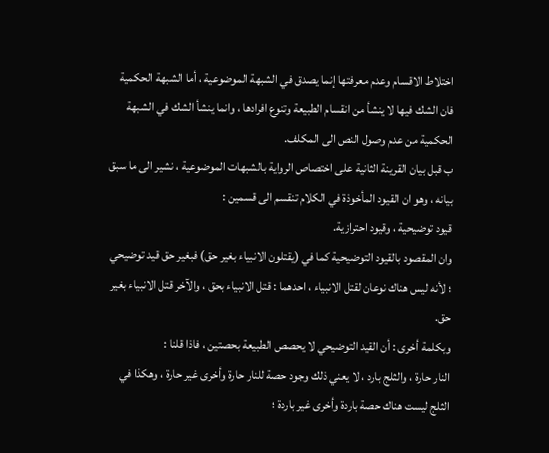اختلاط الاقسام وعدم معرفتها إنما يصدق في الشبهة الموضوعية ، أما الشبهة الحكمية فان الشك فيها لا ينشأ من انقسام الطبيعة وتنوع افرادها ، وانما ينشأ الشك في الشبهة الحكمية من عدم وصول النص الى المكلف.
ب قبل بيان القرينة الثانية على اختصاص الرواية بالشبهات الموضوعية ، نشير الى ما سبق بيانه ، وهو ان القيود المأخوذة في الكلام تنقسم الى قسمين :
قيود توضيحية ، وقيود احترازية.
وان المقصود بالقيود التوضيحية كما في (يقتلون الانبياء بغير حق) فبغير حق قيد توضيحي ؛ لأنه ليس هناك نوعان لقتل الانبياء ، احدهما : قتل الانبياء بحق ، والآخر قتل الانبياء بغير حق.
وبكلمة أخرى : أن القيد التوضيحي لا يحصص الطبيعة بحصتين ، فاذا قلنا :
النار حارة ، والثلج بارد ، لا يعني ذلك وجود حصة للنار حارة وأخرى غير حارة ، وهكذا في الثلج ليست هناك حصة باردة وأخرى غير باردة ؛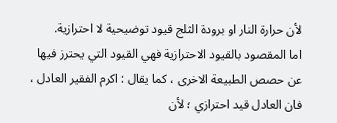لأن حرارة النار او برودة الثلج قيود توضيحية لا احترازية.
اما المقصود بالقيود الاحترازية فهي القيود التي يحترز فيها عن حصص الطبيعة الاخرى ، كما يقال : اكرم الفقير العادل ، فان العادل قيد احترازي ؛ لأن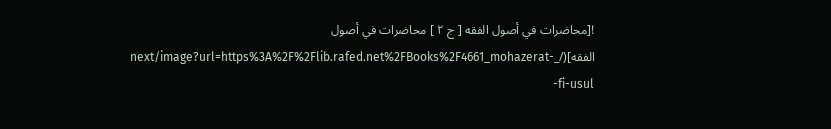![محاضرات في أصول الفقه [ ج ٢ ] محاضرات في أصول الفقه](/_next/image?url=https%3A%2F%2Flib.rafed.net%2FBooks%2F4661_mohazerat-fi-usul-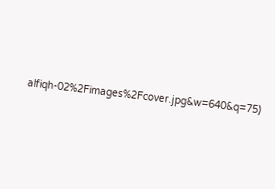alfiqh-02%2Fimages%2Fcover.jpg&w=640&q=75)